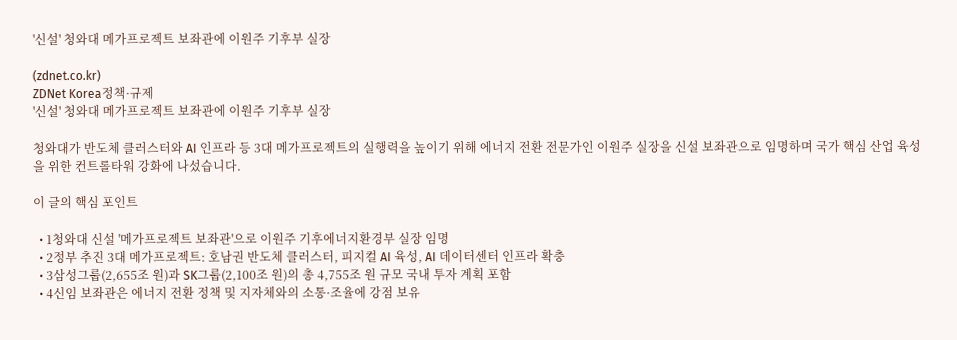'신설' 청와대 메가프로젝트 보좌관에 이원주 기후부 실장

(zdnet.co.kr)
ZDNet Korea정책·규제
'신설' 청와대 메가프로젝트 보좌관에 이원주 기후부 실장

청와대가 반도체 클러스터와 AI 인프라 등 3대 메가프로젝트의 실행력을 높이기 위해 에너지 전환 전문가인 이원주 실장을 신설 보좌관으로 임명하며 국가 핵심 산업 육성을 위한 컨트롤타워 강화에 나섰습니다.

이 글의 핵심 포인트

  • 1청와대 신설 '메가프로젝트 보좌관'으로 이원주 기후에너지환경부 실장 임명
  • 2정부 추진 3대 메가프로젝트: 호남권 반도체 클러스터, 피지컬 AI 육성, AI 데이터센터 인프라 확충
  • 3삼성그룹(2,655조 원)과 SK그룹(2,100조 원)의 총 4,755조 원 규모 국내 투자 계획 포함
  • 4신임 보좌관은 에너지 전환 정책 및 지자체와의 소통·조율에 강점 보유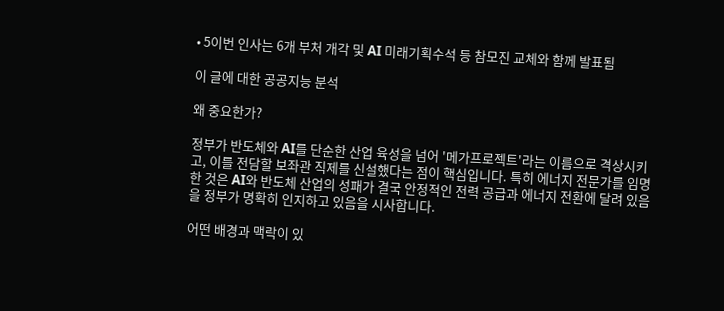• 5이번 인사는 6개 부처 개각 및 AI 미래기획수석 등 참모진 교체와 함께 발표됨

이 글에 대한 공공지능 분석

왜 중요한가?

정부가 반도체와 AI를 단순한 산업 육성을 넘어 '메가프로젝트'라는 이름으로 격상시키고, 이를 전담할 보좌관 직제를 신설했다는 점이 핵심입니다. 특히 에너지 전문가를 임명한 것은 AI와 반도체 산업의 성패가 결국 안정적인 전력 공급과 에너지 전환에 달려 있음을 정부가 명확히 인지하고 있음을 시사합니다.

어떤 배경과 맥락이 있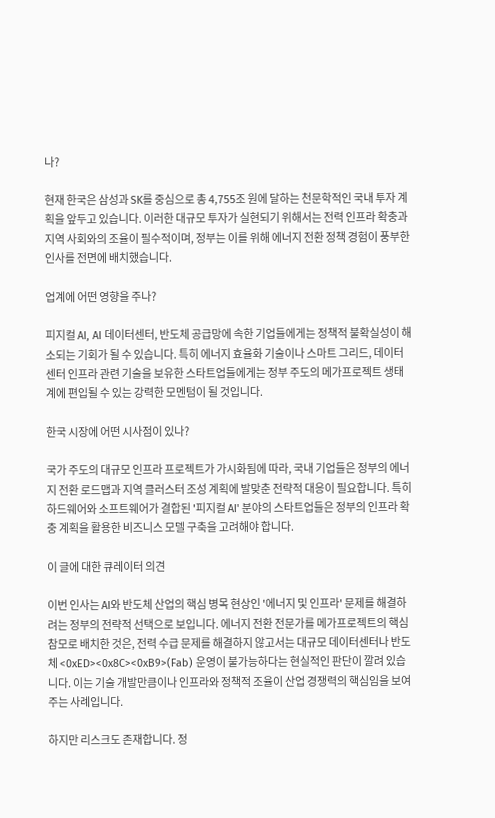나?

현재 한국은 삼성과 SK를 중심으로 총 4,755조 원에 달하는 천문학적인 국내 투자 계획을 앞두고 있습니다. 이러한 대규모 투자가 실현되기 위해서는 전력 인프라 확충과 지역 사회와의 조율이 필수적이며, 정부는 이를 위해 에너지 전환 정책 경험이 풍부한 인사를 전면에 배치했습니다.

업계에 어떤 영향을 주나?

피지컬 AI, AI 데이터센터, 반도체 공급망에 속한 기업들에게는 정책적 불확실성이 해소되는 기회가 될 수 있습니다. 특히 에너지 효율화 기술이나 스마트 그리드, 데이터센터 인프라 관련 기술을 보유한 스타트업들에게는 정부 주도의 메가프로젝트 생태계에 편입될 수 있는 강력한 모멘텀이 될 것입니다.

한국 시장에 어떤 시사점이 있나?

국가 주도의 대규모 인프라 프로젝트가 가시화됨에 따라, 국내 기업들은 정부의 에너지 전환 로드맵과 지역 클러스터 조성 계획에 발맞춘 전략적 대응이 필요합니다. 특히 하드웨어와 소프트웨어가 결합된 '피지컬 AI' 분야의 스타트업들은 정부의 인프라 확충 계획을 활용한 비즈니스 모델 구축을 고려해야 합니다.

이 글에 대한 큐레이터 의견

이번 인사는 AI와 반도체 산업의 핵심 병목 현상인 '에너지 및 인프라' 문제를 해결하려는 정부의 전략적 선택으로 보입니다. 에너지 전환 전문가를 메가프로젝트의 핵심 참모로 배치한 것은, 전력 수급 문제를 해결하지 않고서는 대규모 데이터센터나 반도체 <0xED><0x8C><0xB9>(Fab) 운영이 불가능하다는 현실적인 판단이 깔려 있습니다. 이는 기술 개발만큼이나 인프라와 정책적 조율이 산업 경쟁력의 핵심임을 보여주는 사례입니다.

하지만 리스크도 존재합니다. 정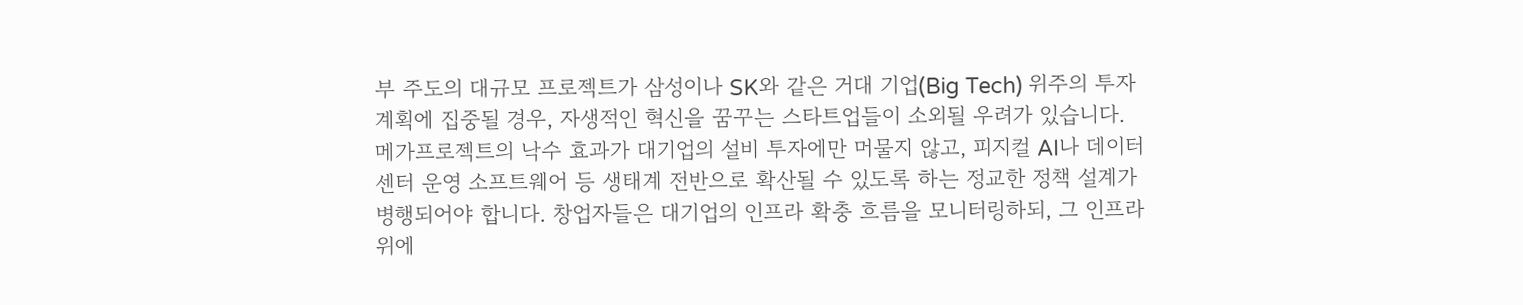부 주도의 대규모 프로젝트가 삼성이나 SK와 같은 거대 기업(Big Tech) 위주의 투자 계획에 집중될 경우, 자생적인 혁신을 꿈꾸는 스타트업들이 소외될 우려가 있습니다. 메가프로젝트의 낙수 효과가 대기업의 설비 투자에만 머물지 않고, 피지컬 AI나 데이터센터 운영 소프트웨어 등 생태계 전반으로 확산될 수 있도록 하는 정교한 정책 설계가 병행되어야 합니다. 창업자들은 대기업의 인프라 확충 흐름을 모니터링하되, 그 인프라 위에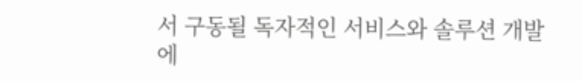서 구동될 독자적인 서비스와 솔루션 개발에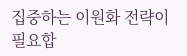집중하는 이원화 전략이 필요합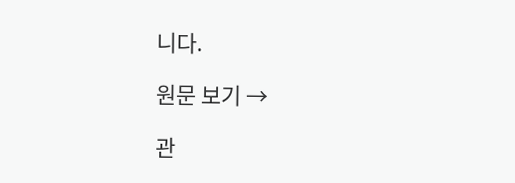니다.

원문 보기 →

관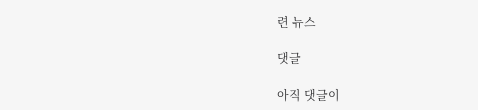련 뉴스

댓글

아직 댓글이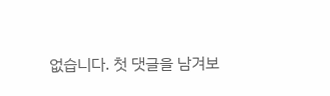없습니다. 첫 댓글을 남겨보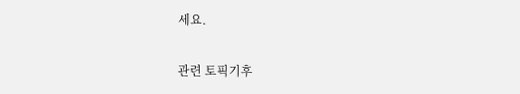세요.

관련 토픽기후